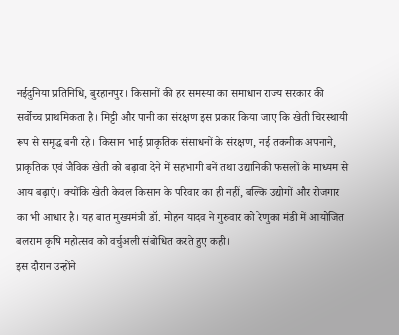नईदुनिया प्रतिनिधि, बुरहानपुर। किसानों की हर समस्या का समाधान राज्य सरकार की सर्वोच्च प्राथमिकता है। मिट्टी और पानी का संरक्षण इस प्रकार किया जाए कि खेती चिरस्थायी रूप से समृद्ध बनी रहे। किसान भाई प्राकृतिक संसाधनों के संरक्षण, नई तकनीक अपनाने, प्राकृतिक एवं जैविक खेती को बढ़ावा देने में सहभागी बनें तथा उद्यानिकी फसलों के माध्यम से आय बढ़ाएं। क्योंकि खेती केवल किसान के परिवार का ही नहीं, बल्कि उद्योगों और रोजगार का भी आधार है। यह बात मुख्यमंत्री डॉ. मोहन यादव ने गुरुवार को रेणुका मंडी में आयोजित बलराम कृषि महोत्सव को वर्चुअली संबोधित करते हुए कही।
इस दौरान उन्होंने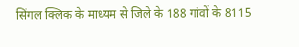सिंगल क्लिक के माध्यम से जिले के 188 गांवों के 8115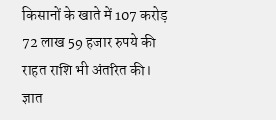किसानों के खाते में 107 करोड़ 72 लाख 59 हजार रुपये की राहत राशि भी अंतरित की। ज्ञात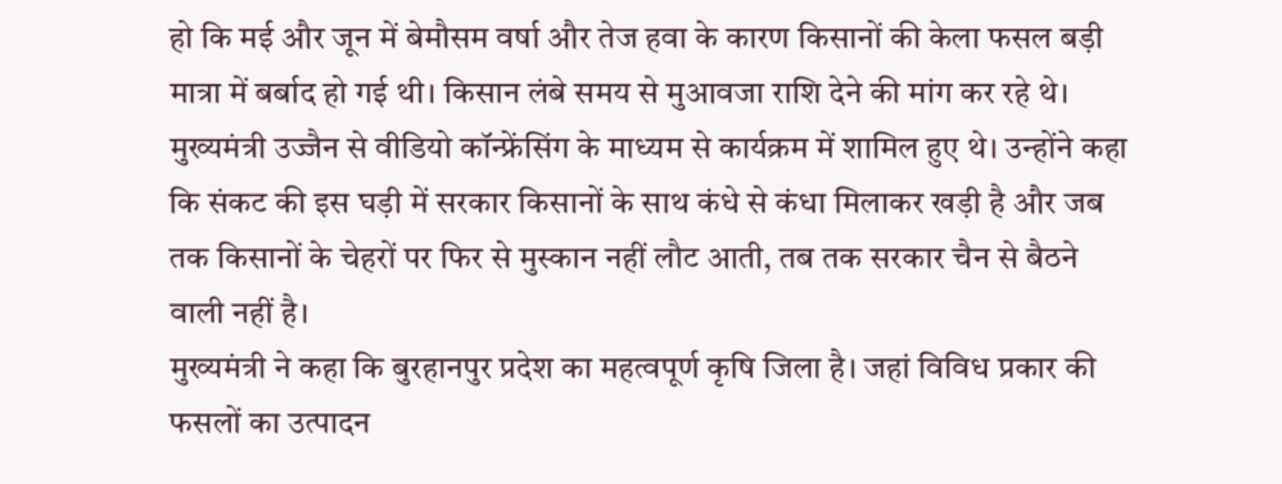हो कि मई और जून में बेमौसम वर्षा और तेज हवा के कारण किसानों की केला फसल बड़ी मात्रा में बर्बाद हो गई थी। किसान लंबे समय से मुआवजा राशि देने की मांग कर रहे थे।
मुख्यमंत्री उज्जैन से वीडियो कॉन्फ्रेंसिंग के माध्यम से कार्यक्रम में शामिल हुए थे। उन्होंने कहा कि संकट की इस घड़ी में सरकार किसानों के साथ कंधे से कंधा मिलाकर खड़ी है और जब तक किसानों के चेहरों पर फिर से मुस्कान नहीं लौट आती, तब तक सरकार चैन से बैठने वाली नहीं है।
मुख्यमंत्री ने कहा कि बुरहानपुर प्रदेश का महत्वपूर्ण कृषि जिला है। जहां विविध प्रकार की फसलों का उत्पादन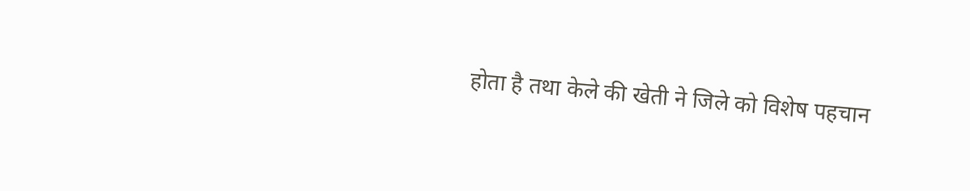होता है तथा केले की खेती ने जिले को विशेष पहचान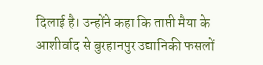दिलाई है। उन्होंने कहा कि ताप्ती मैया के आशीर्वाद से बुरहानपुर उद्यानिकी फसलों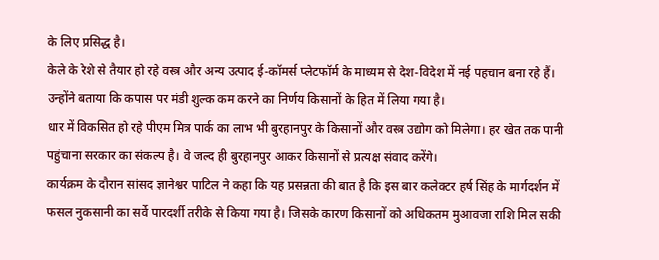के लिए प्रसिद्ध है।
केले के रेशे से तैयार हो रहे वस्त्र और अन्य उत्पाद ई-कॉमर्स प्लेटफॉर्म के माध्यम से देश-विदेश में नई पहचान बना रहे हैं। उन्होंने बताया कि कपास पर मंडी शुल्क कम करने का निर्णय किसानों के हित में लिया गया है।
धार में विकसित हो रहे पीएम मित्र पार्क का लाभ भी बुरहानपुर के किसानों और वस्त्र उद्योग को मिलेगा। हर खेत तक पानी पहुंचाना सरकार का संकल्प है। वे जल्द ही बुरहानपुर आकर किसानों से प्रत्यक्ष संवाद करेंगे।
कार्यक्रम के दौरान सांसद ज्ञानेश्वर पाटिल ने कहा कि यह प्रसन्नता की बात है कि इस बार कलेक्टर हर्ष सिंह के मार्गदर्शन में फसल नुकसानी का सर्वे पारदर्शी तरीके से किया गया है। जिसके कारण किसानों को अधिकतम मुआवजा राशि मिल सकी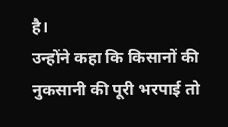है।
उन्होंने कहा कि किसानों की नुकसानी की पूरी भरपाई तो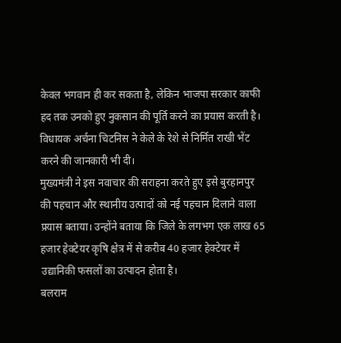केवल भगवान ही कर सकता है, लेकिन भाजपा सरकार काफी हद तक उनको हुए नुकसान की पूर्ति करने का प्रयास करती है। विधायक अर्चना चिटनिस ने केले के रेशे से निर्मित राखी भेंट करने की जानकारी भी दी।
मुख्यमंत्री ने इस नवाचार की सराहना करते हुए इसे बुरहानपुर की पहचान और स्थानीय उत्पादों को नई पहचान दिलाने वाला प्रयास बताया। उन्होंने बताया कि जिले के लगभग एक लाख 65 हजार हेक्टेयर कृषि क्षेत्र में से करीब 40 हजार हेक्टेयर में उद्यानिकी फसलों का उत्पादन होता है।
बलराम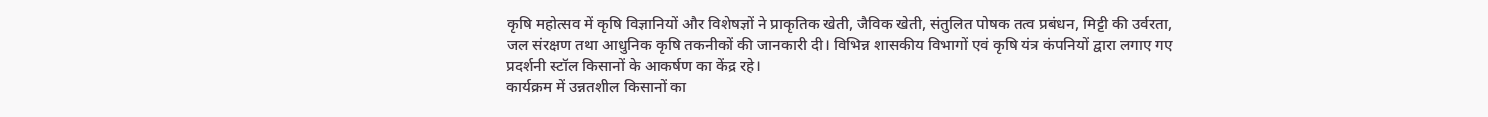कृषि महोत्सव में कृषि विज्ञानियों और विशेषज्ञों ने प्राकृतिक खेती, जैविक खेती, संतुलित पोषक तत्व प्रबंधन, मिट्टी की उर्वरता, जल संरक्षण तथा आधुनिक कृषि तकनीकों की जानकारी दी। विभिन्न शासकीय विभागों एवं कृषि यंत्र कंपनियों द्वारा लगाए गए प्रदर्शनी स्टॉल किसानों के आकर्षण का केंद्र रहे।
कार्यक्रम में उन्नतशील किसानों का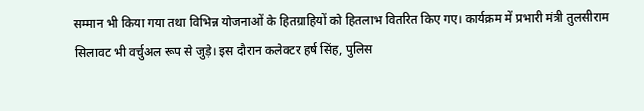सम्मान भी किया गया तथा विभिन्न योजनाओं के हितग्राहियों को हितलाभ वितरित किए गए। कार्यक्रम में प्रभारी मंत्री तुलसीराम सिलावट भी वर्चुअल रूप से जुड़े। इस दौरान कलेक्टर हर्ष सिंह, पुलिस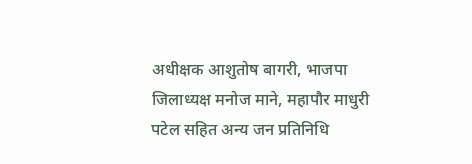अधीक्षक आशुतोष बागरी, भाजपा जिलाध्यक्ष मनोज माने, महापौर माधुरी पटेल सहित अन्य जन प्रतिनिधि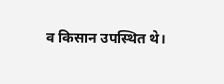व किसान उपस्थित थे।